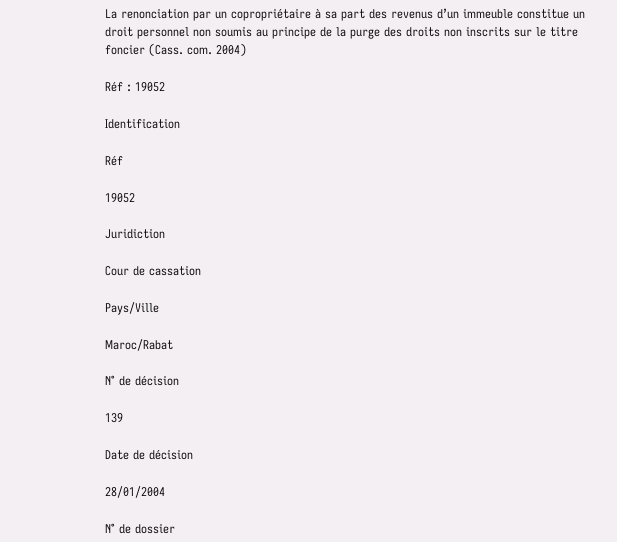La renonciation par un copropriétaire à sa part des revenus d’un immeuble constitue un droit personnel non soumis au principe de la purge des droits non inscrits sur le titre foncier (Cass. com. 2004)

Réf : 19052

Identification

Réf

19052

Juridiction

Cour de cassation

Pays/Ville

Maroc/Rabat

N° de décision

139

Date de décision

28/01/2004

N° de dossier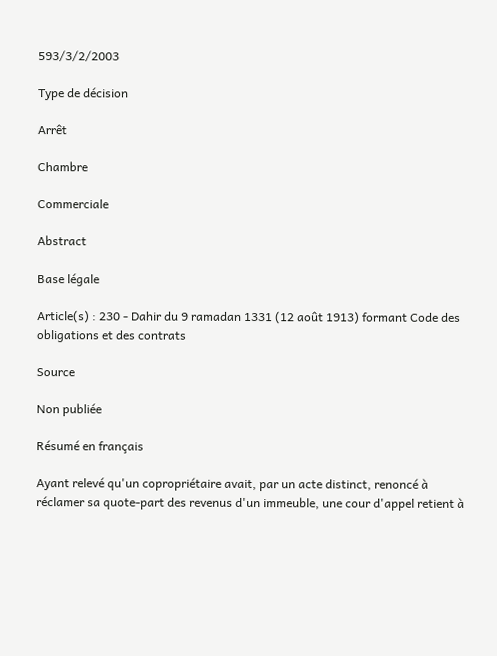593/3/2/2003

Type de décision

Arrêt

Chambre

Commerciale

Abstract

Base légale

Article(s) : 230 - Dahir du 9 ramadan 1331 (12 août 1913) formant Code des obligations et des contrats

Source

Non publiée

Résumé en français

Ayant relevé qu'un copropriétaire avait, par un acte distinct, renoncé à réclamer sa quote-part des revenus d'un immeuble, une cour d'appel retient à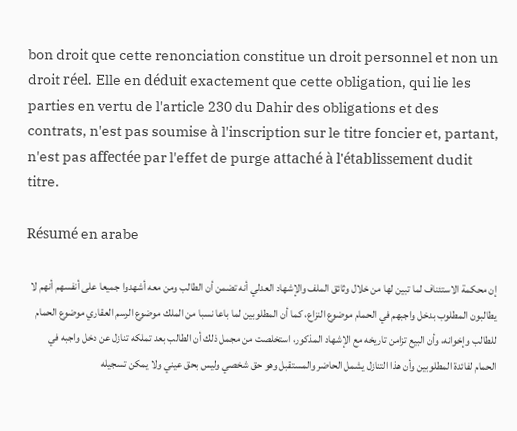bon droit que cette renonciation constitue un droit personnel et non un droit réel. Elle en déduit exactement que cette obligation, qui lie les parties en vertu de l'article 230 du Dahir des obligations et des contrats, n'est pas soumise à l'inscription sur le titre foncier et, partant, n'est pas affectée par l'effet de purge attaché à l'établissement dudit titre.

Résumé en arabe

إن محكمة الاستئناف لما تبين لها من خلال وثائق الملف والإشهاد العدلي أنه تضمن أن الطالب ومن معه أشهدوا جميعا على أنفسهم أنهم لا يطالبون المطلوب بدخل واجبهم في الحمام موضوع النزاع، كما أن المطلوبين لما باعا نسبا من الملك موضوع الرسم العقاري موضوع الحمام للطالب وإخوانه، وأن البيع تزامن تاريخه مع الإشهاد المذكور، استخلصت من مجمل ذلك أن الطالب بعد تملكه تنازل عن دخل واجبه في الحمام لفائدة المطلوبين وأن هذا التنازل يشمل الحاضر والمستقبل وهو حق شخصي وليس بحق عيني ولا يمكن تسجيله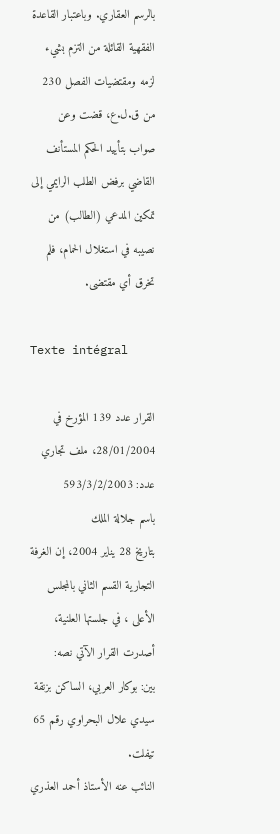بالرسم العقاري. وباعتبار القاعدة الفقهية القائلة من التزم بشيء لزمه ومقتضيات الفصل 230 من ق.ل.ع، قضت وعن صواب بتأييد الحكم المستأنف القاضي برفض الطلب الرايمي إلى تمكين المدعي (الطالب) من نصيبه في استغلال الحمام، فلم تخرق أي مقتضى.

Texte intégral

القرار عدد 139 المؤرخ في 28/01/2004، ملف تجاري عدد: 593/3/2/2003
باسم جلالة الملك
بتاريخ 28 يناير 2004، إن الغرفة التجارية القسم الثاني بالمجلس الأعلى ، في جلستها العلنية، أصدرت القرار الآتي نصه:
بين: بوكار العربي، الساكن بزنقة سيدي علال البحراوي رقم 65 تيفلت.
النائب عنه الأستاذ أحمد العذري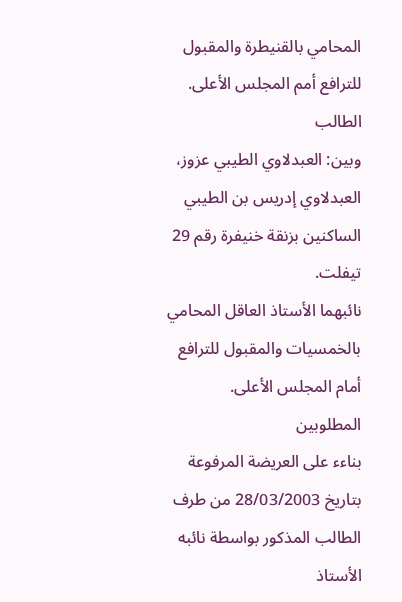المحامي بالقنيطرة والمقبول للترافع أمم المجلس الأعلى.
الطالب
وبين: العبدلاوي الطيبي عزوز، العبدلاوي إدريس بن الطيبي الساكنين بزنقة خنيفرة رقم 29 تيفلت.
نائبهما الأستاذ العاقل المحامي بالخمسيات والمقبول للترافع أمام المجلس الأعلى.
المطلوبين
بناءء على العريضة المرفوعة بتاريخ 28/03/2003 من طرف الطالب المذكور بواسطة نائبه الأستاذ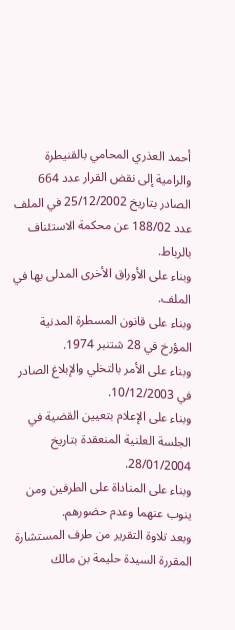أحمد العذري المحامي بالقنيطرة والرامية إلى نقض القرار عدد 664 الصادر بتاريخ 25/12/2002 في الملف عدد 188/02 عن محكمة الاستئناف بالرباط.
وبناء على الأوراق الأخرى المدلى بها في الملف.
وبناء على قانون المسطرة المدنية المؤرخ في 28 شتنبر 1974.
وبناء على الأمر بالتخلي والإبلاغ الصادر في 10/12/2003.
وبناء على الإعلام بتعيين القضية في الجلسة العلنية المنعقدة بتاريخ 28/01/2004.
وبناء على المناداة على الطرفين ومن ينوب عنهما وعدم حضورهم.
وبعد تلاوة التقرير من طرف المستشارة المقررة السيدة حليمة بن مالك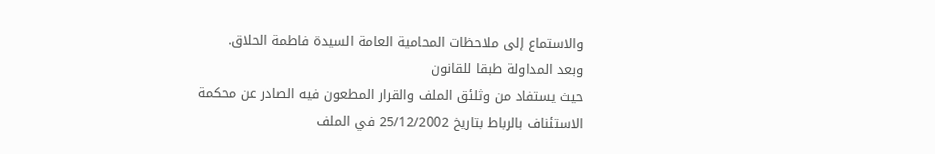والاستماع إلى ملاحظات المحامية العامة السيدة فاطمة الحلاق.
وبعد المداولة طبقا للقانون
حيث يستفاد من وثلئق الملف والقرار المطعون فيه الصادر عن محكمة الاستئناف بالرباط بتاريخ 25/12/2002 في الملف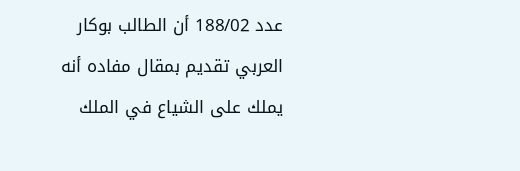عدد 188/02 أن الطالب بوكار العربي تقديم بمقال مفاده أنه يملك على الشياع في الملك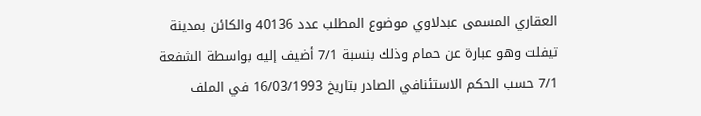العقاري المسمى عبدلاوي موضوع المطلب عدد 40136 والكائن بمدينة تيفلت وهو عبارة عن حمام وذلك بنسبة 7/1 أضيف إليه بواسطة الشفعة 7/1 حسب الحكم الاستئنافي الصادر بتاريخ 16/03/1993 في الملف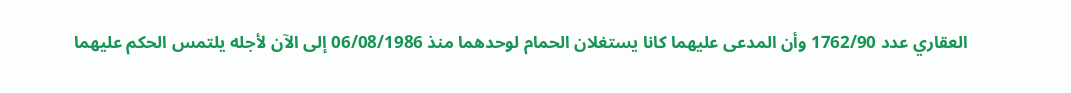العقاري عدد 1762/90 وأن المدعى عليهما كانا يستغلان الحمام لوحدهما منذ 06/08/1986 إلى الآن لأجله يلتمس الحكم عليهما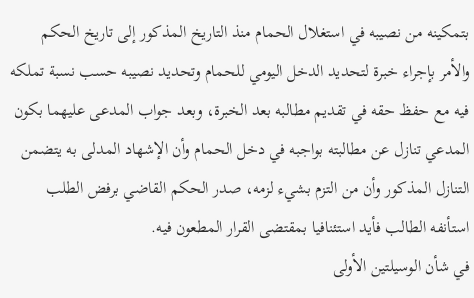بتمكينه من نصيبه في استغلال الحمام منذ التاريخ المذكور إلى تاريخ الحكم والأمر بإجراء خبرة لتحديد الدخل اليومي للحمام وتحديد نصيبه حسب نسبة تملكه فيه مع حفظ حقه في تقديم مطالبه بعد الخبرة، وبعد جواب المدعى عليهما بكون المدعي تنازل عن مطالبته بواجبه في دخل الحمام وأن الإشهاد المدلى به يتضمن التنازل المذكور وأن من التزم بشيء لزمه، صدر الحكم القاضي برفض الطلب استأنفه الطالب فأيد استئنافيا بمقتضى القرار المطعون فيه.
في شأن الوسيلتين الأولى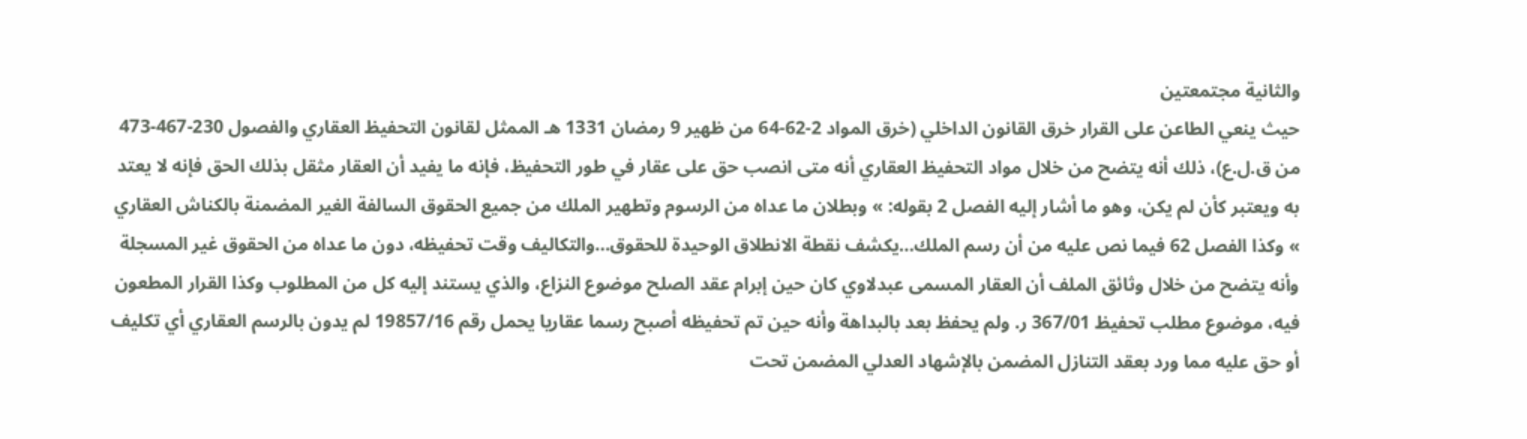والثانية مجتمعتين
حيث ينعي الطاعن على القرار خرق القانون الداخلي (خرق المواد 2-62-64 من ظهير 9 رمضان 1331 هـ الممثل لقانون التحفيظ العقاري والفصول 230-467-473 من ق.ل.ع)، ذلك أنه يتضح من خلال مواد التحفيظ العقاري أنه متى انصب حق على عقار في طور التحفيظ، فإنه ما يفيد أن العقار مثقل بذلك الحق فإنه لا يعتد به ويعتبر كأن لم يكن، وهو ما أشار إليه الفصل 2 بقوله: » وبطلان ما عداه من الرسوم وتطهير الملك من جميع الحقوق السالفة الغير المضمنة بالكناش العقاري » وكذا الفصل 62 فيما نص عليه من أن رسم الملك…يكشف نقطة الانطلاق الوحيدة للحقوق…والتكاليف وقت تحفيظه، دون ما عداه من الحقوق غير المسجلة وأنه يتضح من خلال وثائق الملف أن العقار المسمى عبدلاوي كان حين إبرام عقد الصلح موضوع النزاع، والذي يستند إليه كل من المطلوب وكذا القرار المطعون فيه، موضوع مطلب تحفيظ 367/01 ر. ولم يحفظ بعد بالبداهة وأنه حين تم تحفيظه أصبح رسما عقاريا يحمل رقم 19857/16 لم يدون بالرسم العقاري أي تكليف أو حق عليه مما ورد بعقد التنازل المضمن بالإشهاد العدلي المضمن تحت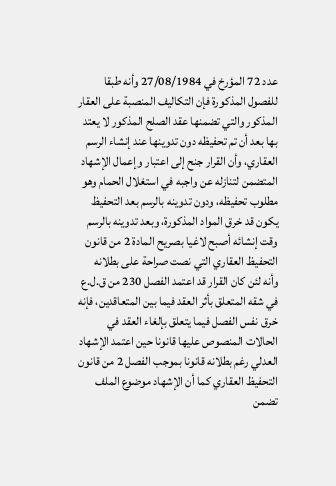عدد 72 المؤرخ في 27/08/1984 وأنه طبقا للفصول المذكورة فإن التكاليف المنصبة على العقار المذكور والتي تضمنها عقد الصلح المذكور لا يعتد بها بعد أن تم تحفيظه دون تدوينها عند إنشاء الرسم العقاري، وأن القرار جنح إلى اعتبار وإعمال الإشهاد المتضمن لتنازله عن واجبه في استغلال الحمام وهو مطلوب تحفيظه، ودون تدوينه بالرسم بعد التحفيظ يكون قد خرق المواد المذكورة، وبعد تدوينه بالرسم وقت إنشائه أصبح لاغيا بصريح المادة 2 من قانون التحفيظ العقاري التي نصت صراحة على بطلانه وأنه لئن كان القرار قد اعتمد الفصل 230 من ق.ل.ع في شقه المتعلق بأثر العقد فيما بين المتعاقدين، فإنه خرق نفس الفصل فيما يتعلق بإلغاء العقد في الحالات المنصوص عليها قانونا حين اعتمد الإشهاد العدلي رغم بطلانه قانونا بموجب الفصل 2 من قانون التحفيظ العقاري كما أن الإشهاد موضوع الملف تضمن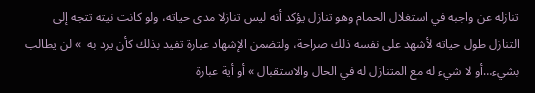تنازله عن واجبه في استغلال الحمام وهو تنازل يؤكد أنه ليس تنازلا مدى حياته، ولو كانت نيته تتجه إلى التنازل طول حياته لأشهد على نفسه ذلك صراحة، ولتضمن الإشهاد عبارة تفيد بذلك كأن يرد به  » لن يطالب بشيء…أو لا شيء له مع المتنازل له في الحال والاستقبال » أو أية عبارة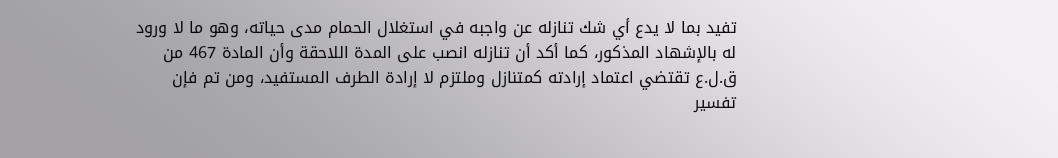تفيد بما لا يدع أي شك تنازله عن واجبه في استغلال الحمام مدى حياته، وهو ما لا ورود له بالإشهاد المذكور، كما أكد أن تنازله انصب على المدة اللاحقة وأن المادة 467 من ق.ل.ع تقتضي اعتماد إرادته كمتنازل وملتزم لا إرادة الطرف المستفيد، ومن تم فإن تفسير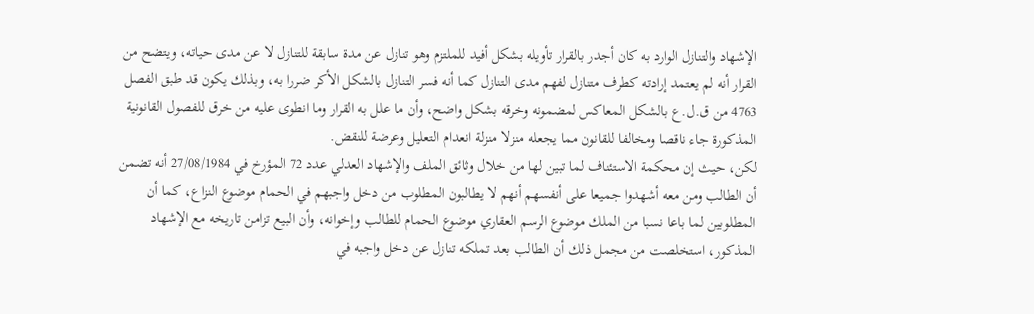الإشهاد والتنازل الوارد به كان أجدر بالقرار تأويله بشكل أفيد للملتزم وهو تنازل عن مدة سابقة للتنازل لا عن مدى حياته، ويتضح من القرار أنه لم يعتمد إرادته كطرف متنازل لفهم مدى التنازل كما أنه فسر التنازل بالشكل الأكر ضررا به، وبذلك يكون قد طبق الفصل 4763 من ق.ل.ع بالشكل المعاكس لمضمونه وخرقه بشكل واضح، وأن ما علل به القرار وما انطوى عليه من خرق للفصول القانونية المذكورة جاء ناقصا ومخالفا للقانون مما يجعله منزلا منزلة انعدام التعليل وعرضة للنقض.
لكن، حيث إن محكمة الاستئناف لما تبين لها من خلال وثائق الملف والإشهاد العدلي عدد 72 المؤرخ في 27/08/1984 أنه تضمن أن الطالب ومن معه أشهدوا جميعا على أنفسهم أنهم لا يطالبون المطلوب من دخل واجبهم في الحمام موضوع النزاع، كما أن المطلوبين لما باعا نسبا من الملك موضوع الرسم العقاري موضوع الحمام للطالب وإخوانه، وأن البيع تزامن تاريخه مع الإشهاد المذكور، استخلصت من مجمل ذلك أن الطالب بعد تملكه تنازل عن دخل واجبه في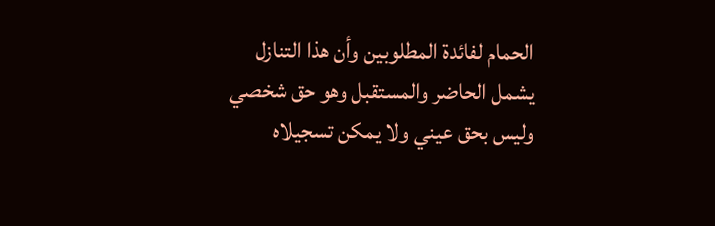الحمام لفائدة المطلوبين وأن هذا التنازل يشمل الحاضر والمستقبل وهو حق شخصي وليس بحق عيني ولا يمكن تسجيلاه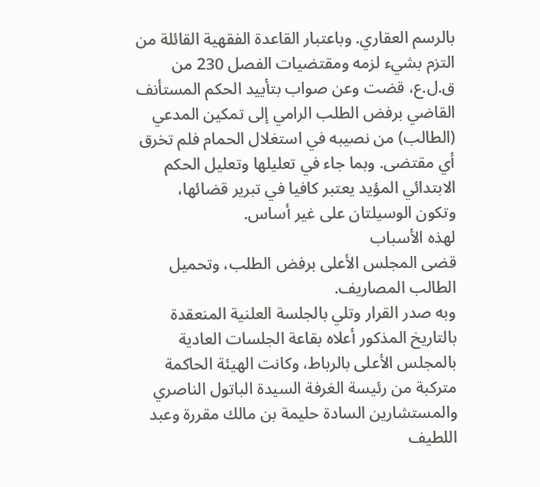بالرسم العقاري. وباعتبار القاعدة الفقهية القائلة من التزم بشيء لزمه ومقتضيات الفصل 230 من ق.ل.ع، قضت وعن صواب بتأييد الحكم المستأنف القاضي برفض الطلب الرامي إلى تمكين المدعي (الطالب) من نصيبه في استغلال الحمام فلم تخرق أي مقتضى. وبما جاء في تعليلها وتعليل الحكم الابتدائي المؤيد يعتبر كافيا في تبرير قضائها، وتكون الوسيلتان على غير أساس.
لهذه الأسباب
قضى المجلس الأعلى برفض الطلب، وتحميل الطالب المصاريف.
وبه صدر القرار وتلي بالجلسة العلنية المنعقدة بالتاريخ المذكور أعلاه بقاعة الجلسات العادية بالمجلس الأعلى بالرباط، وكانت الهيئة الحاكمة متركبة من رئيسة الغرفة السيدة الباتول الناصري والمستشارين السادة حليمة بن مالك مقررة وعبد اللطيف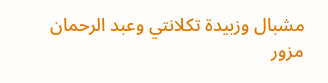مشبال وزبيدة تكلانتي وعبد الرحمان مزور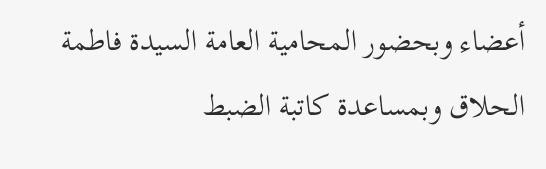أعضاء وبحضور المحامية العامة السيدة فاطمة الحلاق وبمساعدة كاتبة الضبط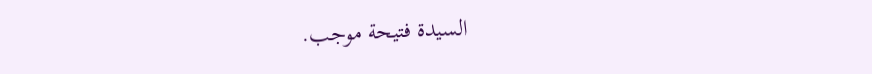السيدة فتيحة موجب.